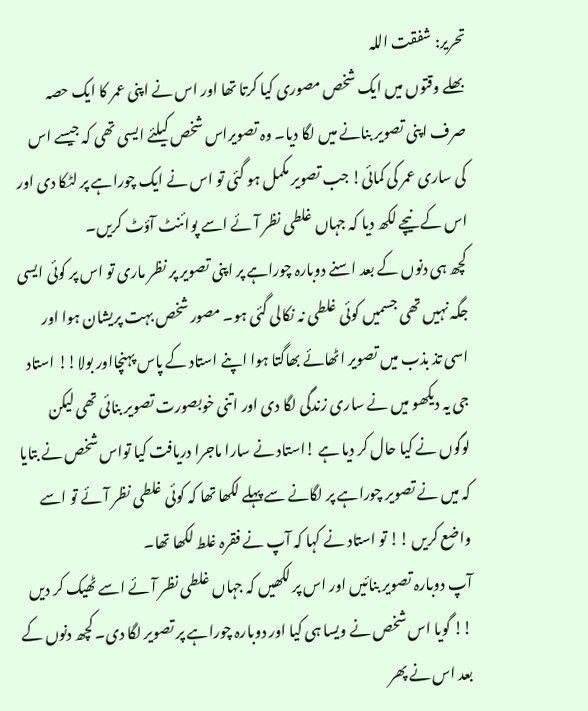تحریر: شفقت اللہ
بھلے وقتوں میں ایک شخص مصوری کیا کرتا تھا اور اس نے اپنی عمر کا ایک حصہ صرف اپنی تصویر بنانے میں لگا دیا۔ وہ تصویراس شخص کیلئے ایسی تھی کہ جیسے اس کی ساری عمر کی کمائی! جب تصویر مکمل ہو گئی تو اس نے ایک چوراہے پر لٹکا دی اور اس کے نیچے لکھ دیا کہ جہاں غلطی نظر آئے اسے پوائنٹ آؤٹ کریں۔
کچھ ہی دنوں کے بعد اسنے دوبارہ چوراہے پر اپنی تصویر پر نظر ماری تو اس پر کوئی ایسی جگہ نہیں تھی جسمیں کوئی غلطی نہ نکالی گئی ہو۔ مصور شخص بہت پریشان ہوا اور اسی تذ بذب میں تصویر اٹھائے بھاگتا ہوا اپنے استاد کے پاس پہنچااور بولا!! استاد جی یہ دیکھو میں نے ساری زندگی لگا دی اور اتنی خوبصورت تصویر بنائی تھی لیکن لوگوں نے کیا حال کر دیا ہے !استاد نے سارا ماجرا دریافت کیا تواس شخص نے بتایا کہ میں نے تصویر چوراہے پر لگانے سے پہلے لکھا تھا کہ کوئی غلطی نظر آئے تو اسے واضع کریں !! تو استاد نے کہا کہ آپ نے فقرہ غلط لکھا تھا۔
آپ دوبارہ تصویر بنائیں اور اس پر لکھیں کہ جہاں غلطی نظر آئے اسے ٹھیک کر دیں !! گویا اس شخص نے ویسا ہی کیا اور دوبارہ چوراہے پر تصویر لگا دی۔ کچھ دنوں کے بعد اس نے پھر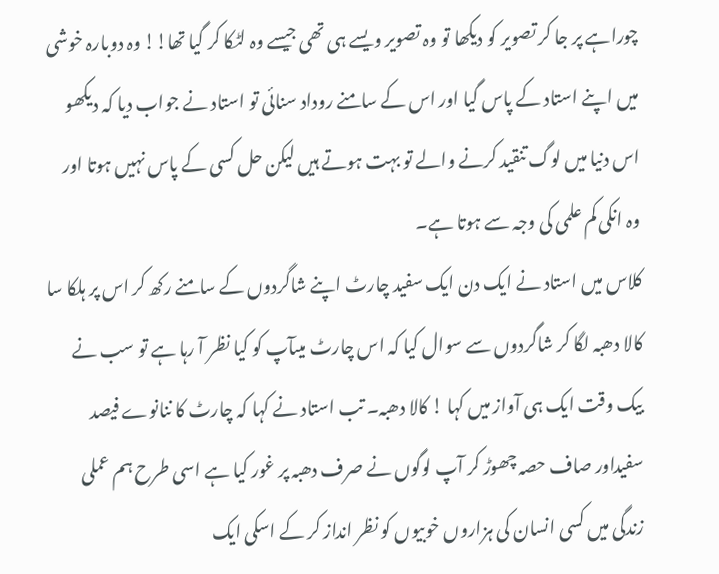چوراہے پر جا کر تصویر کو دیکھا تو وہ تصویر ویسے ہی تھی جیسے وہ لٹکا کر گیا تھا!! وہ دوبارہ خوشی میں اپنے استاد کے پاس گیا اور اس کے سامنے روداد سنائی تو استاد نے جواب دیا کہ دیکھو اس دنیا میں لوگ تنقید کرنے والے تو بہت ہوتے ہیں لیکن حل کسی کے پاس نہیں ہوتا اور وہ انکی کم علمی کی وجہ سے ہوتا ہے۔
کلاس میں استاد نے ایک دن ایک سفید چارٹ اپنے شاگردوں کے سامنے رکھ کر اس پر ہلکا سا کالا دھبہ لگا کر شاگردوں سے سوال کیا کہ اس چارٹ میںآپ کو کیا نظر آ رہا ہے تو سب نے بیک وقت ایک ہی آواز میں کہا ! کالا دھبہ۔ تب استاد نے کہا کہ چارٹ کا ننانوے فیصد سفیداور صاف حصہ چھوڑ کر آپ لوگوں نے صرف دھبہ پر غور کیا ہے اسی طرح ہم عملی زندگی میں کسی انسان کی ہزاروں خوبیوں کو نظر انداز کر کے اسکی ایک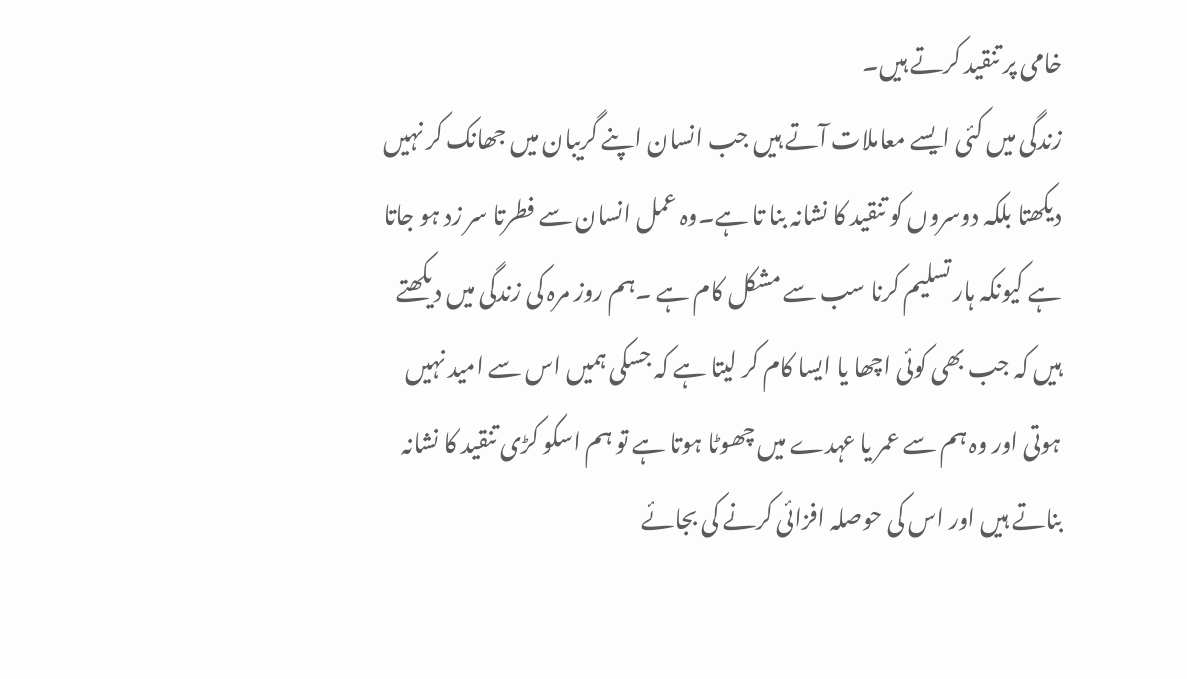خامی پر تنقید کرتے ہیں۔
زندگی میں کئی ایسے معاملات آتے ہیں جب انسان اپنے گریبان میں جھانک کر نہیں دیکھتا بلکہ دوسروں کو تنقید کا نشانہ بنا تا ہے۔وہ عمل انسان سے فطرتا سر زد ہو جاتا ہے کیونکہ ہار تسلیم کرنا سب سے مشکل کام ہے ۔ہم روز مرہ کی زندگی میں دیکھتے ہیں کہ جب بھی کوئی اچھا یا ایسا کام کر لیتا ہے کہ جسکی ہمیں اس سے امید نہیں ہوتی اور وہ ہم سے عمر یا عہدے میں چھوٹا ہوتا ہے تو ہم اسکو کڑی تنقید کا نشانہ بناتے ہیں اور اس کی حوصلہ افزائی کرنے کی بجائے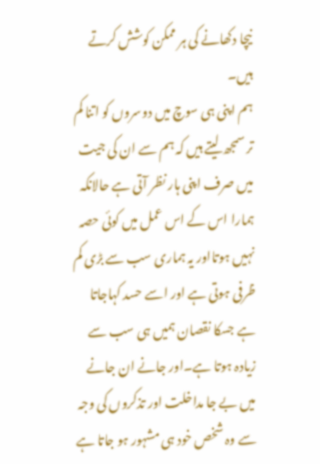نیچا دکھانے کی ہر ممکن کوشش کرتے ہیں۔
ہم اپنی ہی سوچ میں دوسروں کو اتنا کم تر سمجھ لیتے ہیں کہ ہم سے ان کی جیت میں صرف اپنی ہار نظر آتی ہے حالانکہ ہمارا اس کے اس عمل میں کوئی حصہ نہیں ہوتااور یہ ہماری سب سے بڑی کم ظرفی ہوتی ہے اور اسے حسد کہاجاتا ہے جسکا نقصان ہمیں ہی سب سے زیادہ ہوتا ہے۔اور جانے ان جانے میں بے جا مداخلت اور تذکروں کی وجہ سے وہ شخص خود ہی مشہور ہو جاتا ہے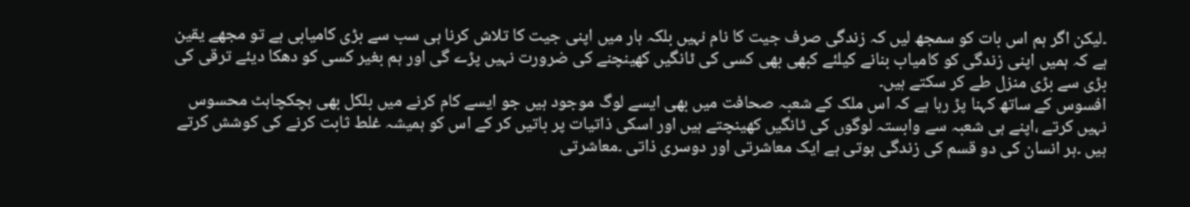۔لیکن اگر ہم اس بات کو سمجھ لیں کہ زندگی صرف جیت کا نام نہیں بلکہ ہار میں اپنی جیت کا تلاش کرنا ہی سب سے بڑی کامیابی ہے تو مجھے یقین ہے کہ ہمیں اپنی زندگی کو کامیاب بنانے کیلئے کبھی بھی کسی کی ٹانگیں کھینچنے کی ضرورت نہیں پڑے گی اور ہم بغیر کسی کو دھکا دیئے ترقی کی بڑی سے بڑی منزل طے کر سکتے ہیں۔
افسوس کے ساتھ کہنا پڑ رہا ہے کہ اس ملک کے شعبہ صحافت میں بھی ایسے لوگ موجود ہیں جو ایسے کام کرنے میں بلکل بھی ہچکچاہٹ محسوس نہیں کرتے ،اپنے ہی شعبہ سے وابستہ لوگوں کی ٹانگیں کھینچتے ہیں اور اسکی ذاتیات پر باتیں کر کے اس کو ہمیشہ غلط ثابت کرنے کی کوشش کرتے ہیں ۔ہر انسان کی دو قسم کی زندگی ہوتی ہے ایک معاشرتی اور دوسری ذاتی ۔معاشرتی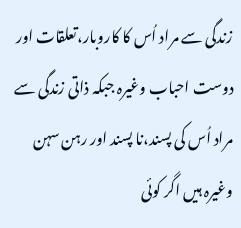زندگی سے مراد اُس کا کاروبار،تعلقات اور دوست احباب وغیرہ جبکہ ذاتی زندگی سے مراد اُس کی پسند،نا پسند اور رہن سہن وغیرہ ہیں اگر کوئی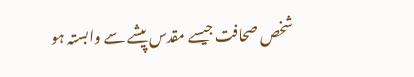شخص صحافت جیسے مقدس پیشے سے وابستہ ہو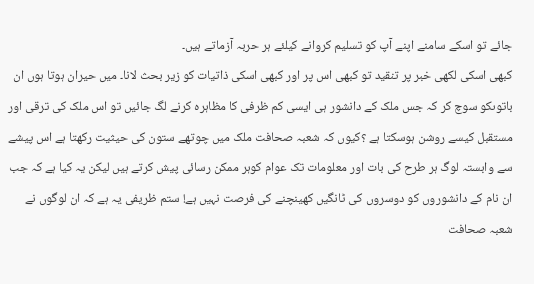جائے تو اسکے سامنے اپنے آپ کو تسلیم کروانے کیلئے ہر حربہ آزماتے ہیں۔
کبھی اسکی لکھی خبر پر تنقید تو کبھی اس پر اور کبھی اسکی ذاتیات کو زیر بحث لانا۔ میں حیران ہوتا ہوں ان باتوںکو سوچ کر کہ جس ملک کے دانشور ہی ایسی کم ظرفی کا مظاہرہ کرنے لگ جائیں تو اس ملک کی ترقی اور مستقبل کیسے روشن ہوسکتا ہے ؟کیوں کہ شعبہ صحافت ملک میں چوتھے ستون کی حیثیت رکھتا ہے اس پیشے سے وابستہ لوگ ہر طرح کی بات اور معلومات تک عوام کوہر ممکن رسائی پیش کرتے ہیں لیکن یہ کیا ہے کہ جب ان نام کے دانشوروں کو دوسروں کی ٹانگیں کھینچنے کی فرصت نہیں ہے! ستم ظریفی یہ ہے کہ ان لوگوں نے شعبہ صحافت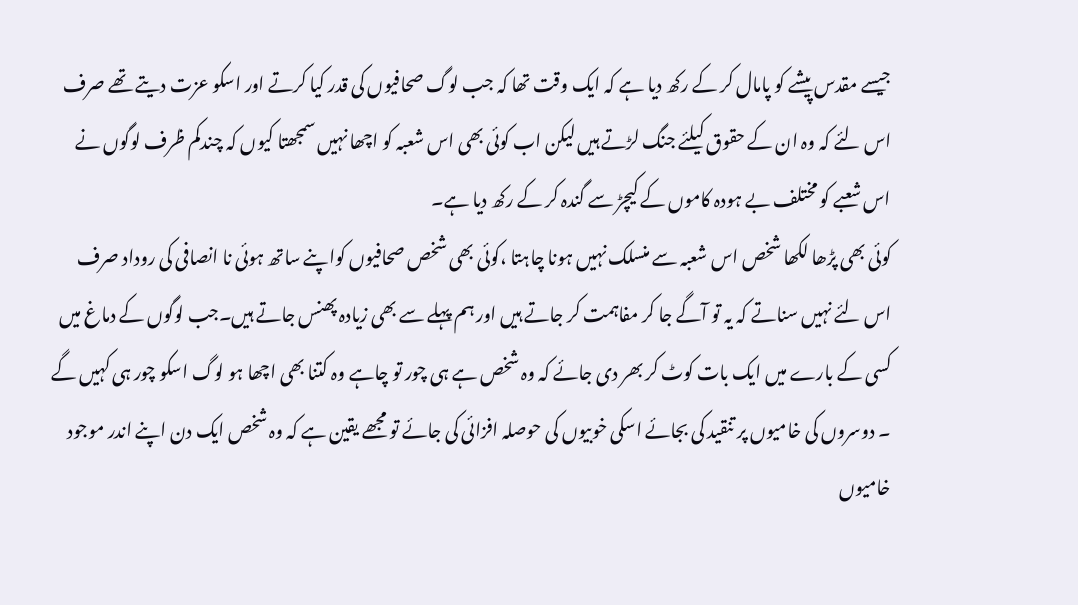جیسے مقدس پیشے کو پامال کر کے رکھ دیا ہے کہ ایک وقت تھا کہ جب لوگ صحافیوں کی قدر کیا کرتے اور اسکو عزت دیتے تھے صرف اس لئے کہ وہ ان کے حقوق کیلئے جنگ لڑتے ہیں لیکن اب کوئی بھی اس شعبہ کو اچھا نہیں سمجھتا کیوں کہ چندکم ظرف لوگوں نے اس شعبے کو مختلف بے ہودہ کاموں کے کیچڑ سے گندہ کر کے رکھ دیا ہے۔
کوئی بھی پڑھا لکھا شخص اس شعبہ سے منسلک نہیں ہونا چاہتا ،کوئی بھی شخص صحافیوں کواپنے ساتھ ہوئی نا انصافی کی روداد صرف اس لئے نہیں سناتے کہ یہ تو آگے جا کر مفاہمت کر جاتے ہیں اور ہم پہلے سے بھی زیادہ پھنس جاتے ہیں۔جب لوگوں کے دماغ میں کسی کے بارے میں ایک بات کوٹ کر بھر دی جائے کہ وہ شخص ہے ہی چور تو چاہے وہ کتنا بھی اچھا ہو لوگ اسکو چور ہی کہیں گے ۔ دوسروں کی خامیوں پر تنقید کی بجائے اسکی خوبیوں کی حوصلہ افزائی کی جائے تو مجھے یقین ہے کہ وہ شخص ایک دن اپنے اندر موجود خامیوں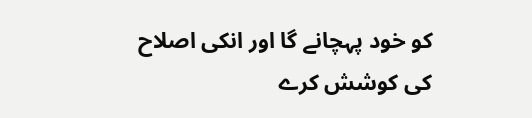کو خود پہچانے گا اور انکی اصلاح کی کوشش کرے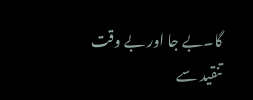گا۔بے جا اور بے وقت تنقید سے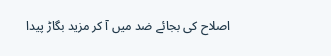اصلاح کی بجائے ضد میں آ کر مزید بگاڑ پیدا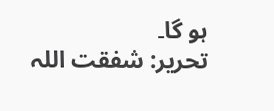ہو گا۔
تحریر: شفقت اللہ